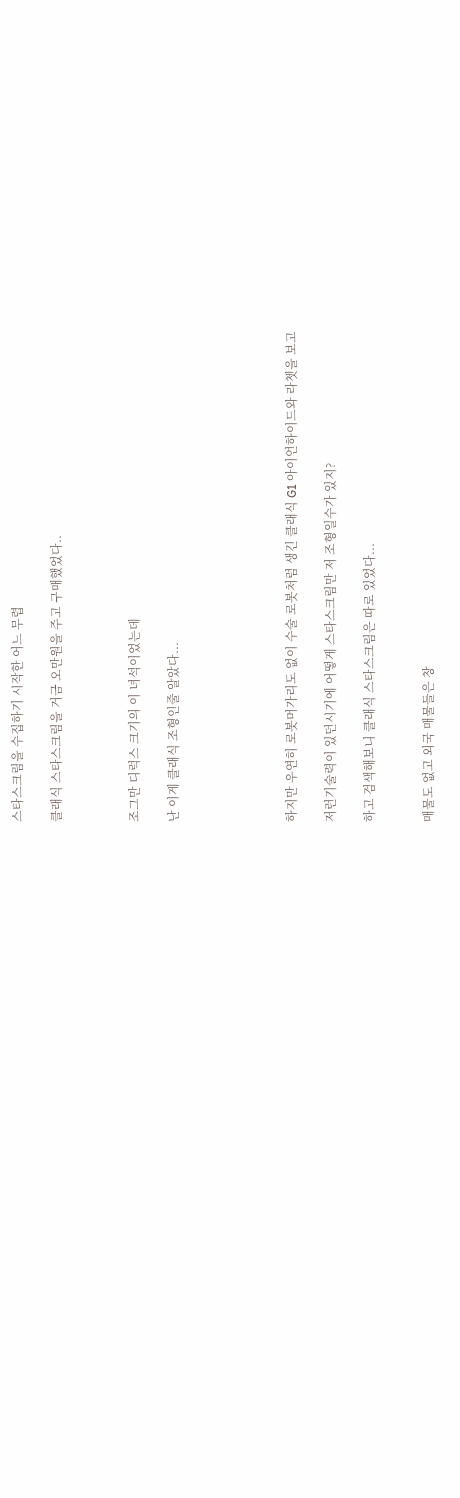스타스크림을 수집하기 시작한 어느 무렵

클래식 스타스크림을 거금 오만원을 주고 구매했었다..



조그만 디럭스 크기의 이 녀석이었는데

난 이게 클래식 조형인줄 알았다...





하지만 우연히 로봇머가리도 없이 수술 로봇처럼 생긴 클래식 G1 아이언하이드와 라쳇을 보고

저런기술력이 있던시기에 어떻게 스타스크림만 저 조형일수가 있지?

하고 검색해보니 클래식 스타스크림은 따로 있었다...


매물도 없고 외국 매물들은 창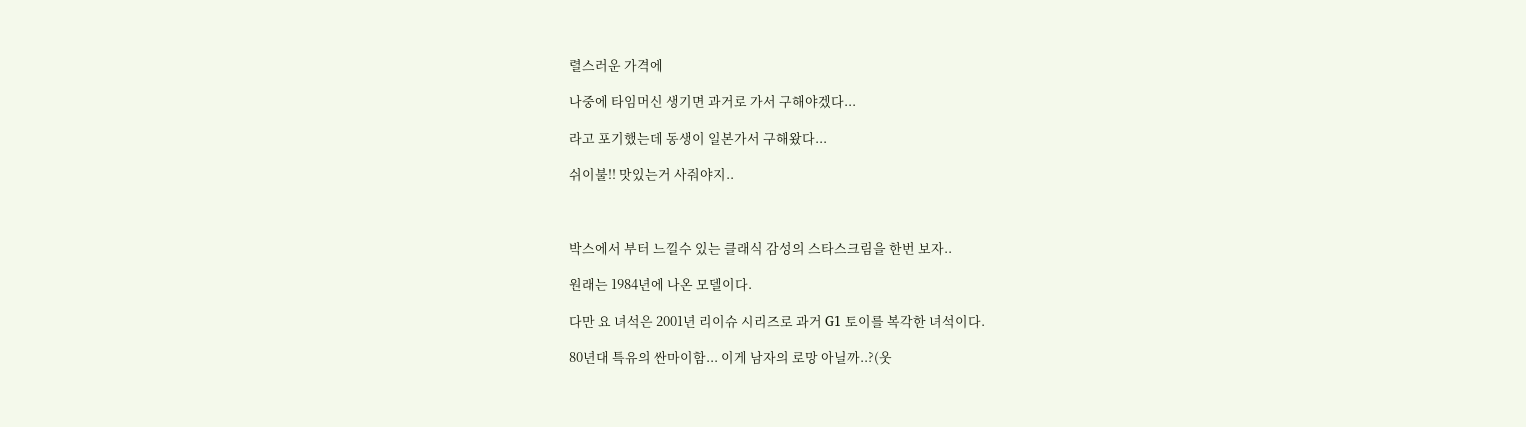렬스러운 가격에

나중에 타임머신 생기면 과거로 가서 구해야겠다...

라고 포기했는데 동생이 일본가서 구해왔다...

쉬이불!! 맛있는거 사줘야지..



박스에서 부터 느낄수 있는 클래식 감성의 스타스크림을 한번 보자..

원래는 1984년에 나온 모델이다.

다만 요 녀석은 2001년 리이슈 시리즈로 과거 G1 토이를 복각한 녀석이다.

80년대 특유의 싼마이함... 이게 남자의 로망 아닐까..?(웃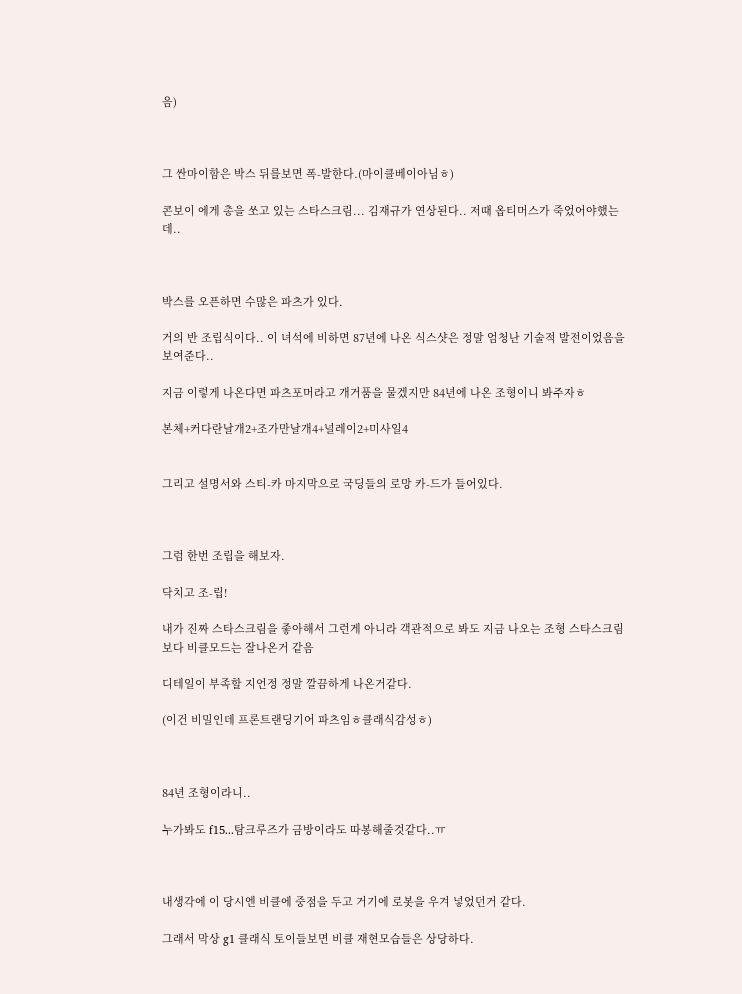음)



그 싼마이함은 박스 뒤를보면 폭-발한다.(마이클베이아님ㅎ)

콘보이 에게 총을 쏘고 있는 스타스크림... 김재규가 연상된다.. 저때 옵티머스가 죽었어야했는데..



박스를 오픈하면 수많은 파츠가 있다.

거의 반 조립식이다.. 이 녀석에 비하면 87년에 나온 식스샷은 정말 엄청난 기술적 발전이었음을 보여준다..

지금 이렇게 나온다면 파츠포머라고 개거품을 물겠지만 84년에 나온 조형이니 봐주자ㅎ

본체+커다란날개2+조가만날개4+널레이2+미사일4


그리고 설명서와 스티-카 마지막으로 국딩들의 로망 카-드가 들어있다.



그럼 한번 조립을 해보자.

닥치고 조-립!

내가 진짜 스타스크림을 좋아해서 그런게 아니라 객관적으로 봐도 지금 나오는 조형 스타스크림 보다 비클모드는 잘나온거 같음

디테일이 부족할 지언정 정말 깔끔하게 나온거같다.

(이건 비밀인데 프론트랜딩기어 파츠임ㅎ클래식감성ㅎ)



84년 조형이라니..

누가봐도 f15...탐크루즈가 금방이라도 따봉해줄것같다..ㅠ



내생각에 이 당시엔 비클에 중점을 두고 거기에 로봇을 우겨 넣었던거 같다.

그래서 막상 g1 클래식 토이들보면 비클 재현모습들은 상당하다.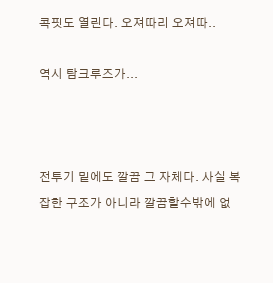콕핏도 열린다. 오져따리 오져따..

역시 탐크루즈가...



전투기 밑에도 깔끔 그 자체다. 사실 복잡한 구조가 아니라 깔끔할수밖에 없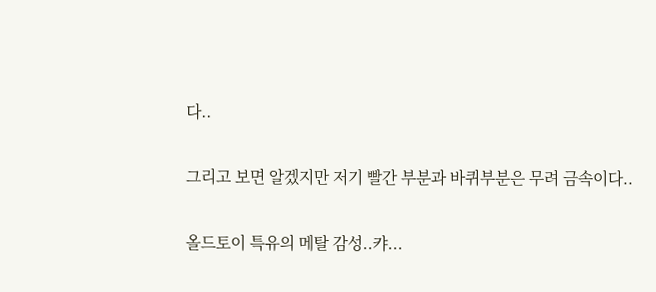다..

그리고 보면 알겠지만 저기 빨간 부분과 바퀴부분은 무려 금속이다..

올드토이 특유의 메탈 감성..캬...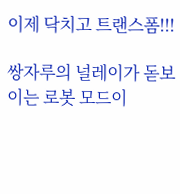이제 닥치고 트랜스폼!!!

쌍자루의 널레이가 돋보이는 로봇 모드이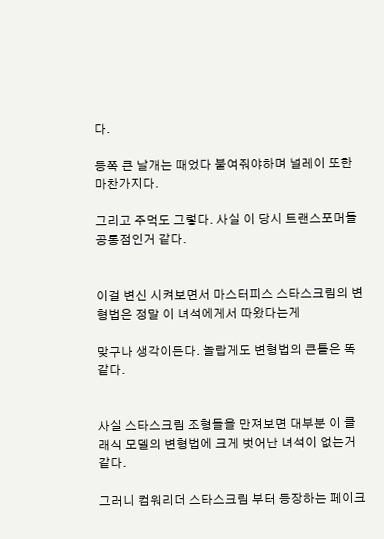다.

등쪽 큰 날개는 때었다 붙여줘야하며 널레이 또한 마찬가지다.

그리고 주먹도 그렇다. 사실 이 당시 트랜스포머들 공통점인거 같다.


이걸 변신 시켜보면서 마스터피스 스타스크림의 변형법은 정말 이 녀석에게서 따왔다는게

맞구나 생각이든다. 놀랍게도 변형법의 큰틀은 똑같다.


사실 스타스크림 조형들을 만져보면 대부분 이 클래식 모델의 변형법에 크게 벗어난 녀석이 없는거같다.

그러니 컴워리더 스타스크림 부터 등장하는 페이크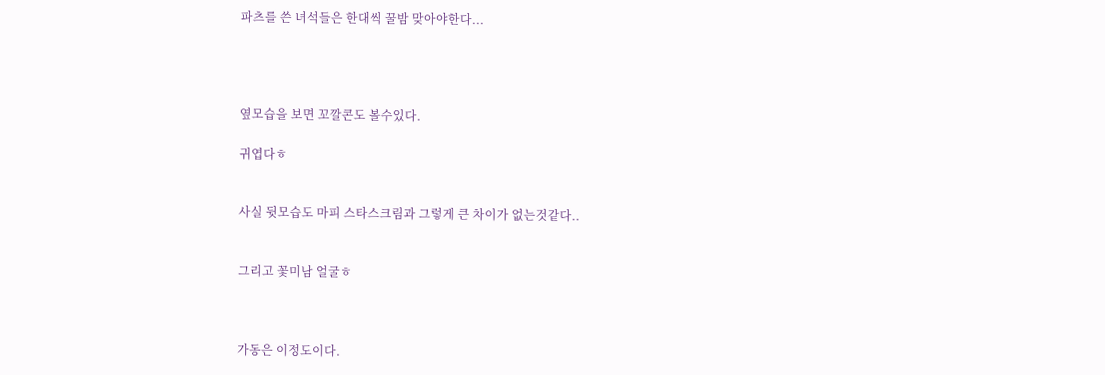파츠를 쓴 녀석들은 한대씩 꿀밤 맞아야한다...




옆모습을 보면 꼬깔콘도 볼수있다.

귀엽다ㅎ


사실 뒷모습도 마피 스타스크림과 그렇게 큰 차이가 없는것같다..


그리고 꽃미남 얼굴ㅎ



가동은 이정도이다.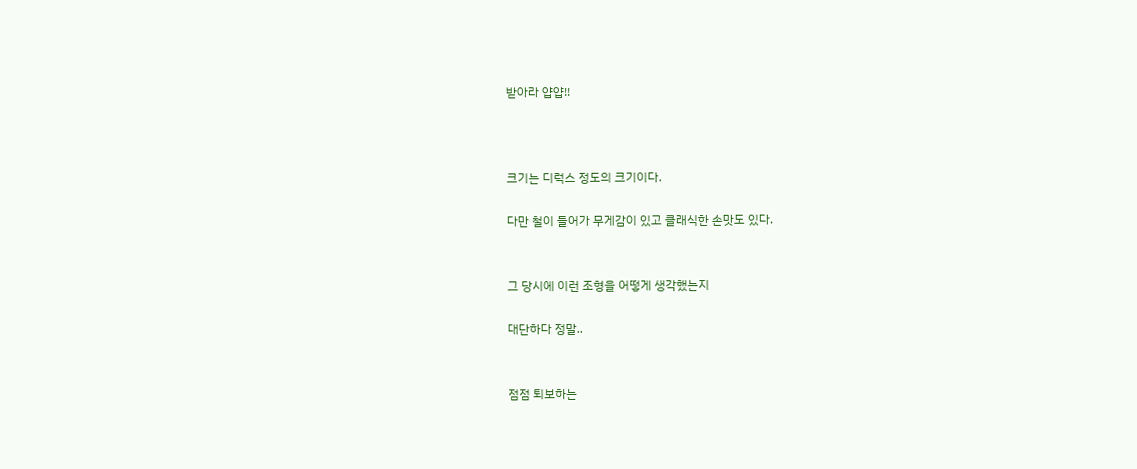받아라 얍얍!!



크기는 디럭스 정도의 크기이다.

다만 철이 들어가 무게감이 있고 클래식한 손맛도 있다.


그 당시에 이런 조형을 어떻게 생각했는지

대단하다 정말..


점점 퇴보하는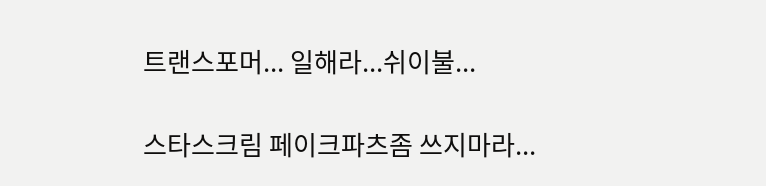트랜스포머... 일해라...쉬이불...

스타스크림 페이크파츠좀 쓰지마라...